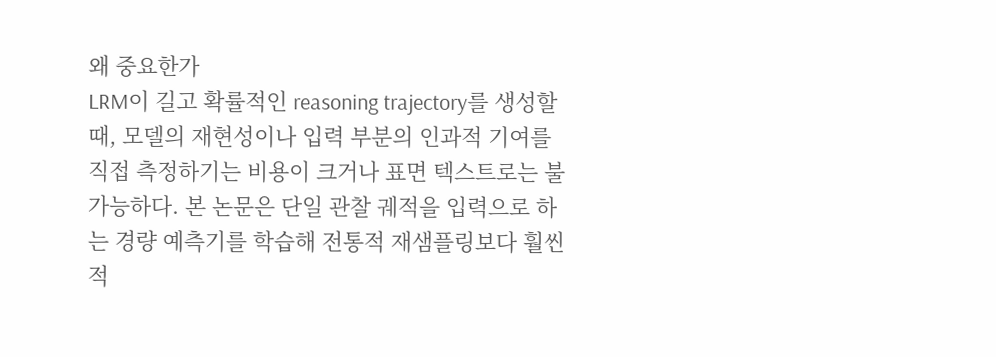왜 중요한가
LRM이 길고 확률적인 reasoning trajectory를 생성할 때, 모델의 재현성이나 입력 부분의 인과적 기여를 직접 측정하기는 비용이 크거나 표면 텍스트로는 불가능하다. 본 논문은 단일 관찰 궤적을 입력으로 하는 경량 예측기를 학습해 전통적 재샘플링보다 훨씬 적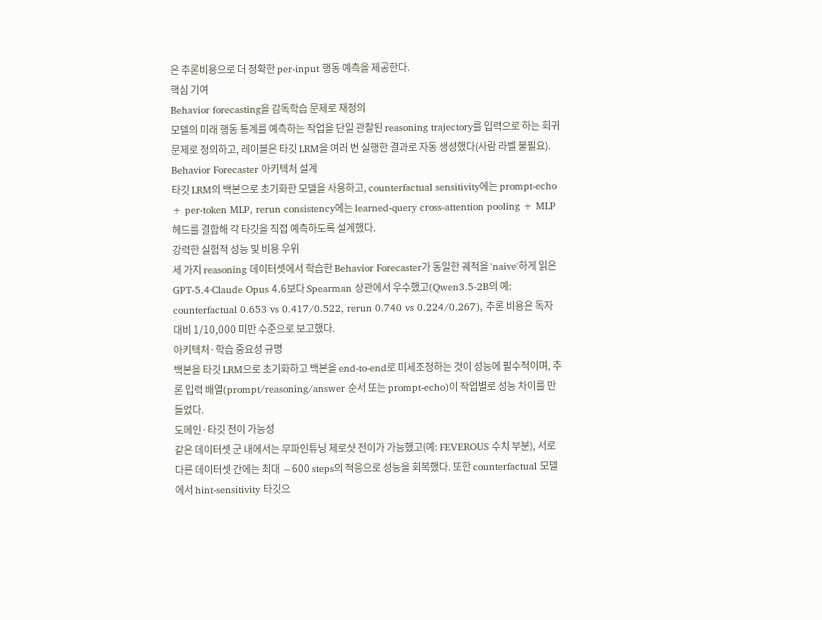은 추론비용으로 더 정확한 per-input 행동 예측을 제공한다.
핵심 기여
Behavior forecasting을 감독학습 문제로 재정의
모델의 미래 행동 통계를 예측하는 작업을 단일 관찰된 reasoning trajectory를 입력으로 하는 회귀 문제로 정의하고, 레이블은 타깃 LRM을 여러 번 실행한 결과로 자동 생성했다(사람 라벨 불필요).
Behavior Forecaster 아키텍처 설계
타깃 LRM의 백본으로 초기화한 모델을 사용하고, counterfactual sensitivity에는 prompt-echo + per-token MLP, rerun consistency에는 learned-query cross-attention pooling + MLP 헤드를 결합해 각 타깃을 직접 예측하도록 설계했다.
강력한 실험적 성능 및 비용 우위
세 가지 reasoning 데이터셋에서 학습한 Behavior Forecaster가 동일한 궤적을 'naive'하게 읽은 GPT-5.4·Claude Opus 4.6보다 Spearman 상관에서 우수했고(Qwen3.5-2B의 예: counterfactual 0.653 vs 0.417/0.522, rerun 0.740 vs 0.224/0.267), 추론 비용은 독자 대비 1/10,000 미만 수준으로 보고했다.
아키텍처·학습 중요성 규명
백본을 타깃 LRM으로 초기화하고 백본을 end-to-end로 미세조정하는 것이 성능에 필수적이며, 추론 입력 배열(prompt/reasoning/answer 순서 또는 prompt-echo)이 작업별로 성능 차이를 만들었다.
도메인·타깃 전이 가능성
같은 데이터셋 군 내에서는 무파인튜닝 제로샷 전이가 가능했고(예: FEVEROUS 수치 부분), 서로 다른 데이터셋 간에는 최대 ∼600 steps의 적응으로 성능을 회복했다. 또한 counterfactual 모델에서 hint-sensitivity 타깃으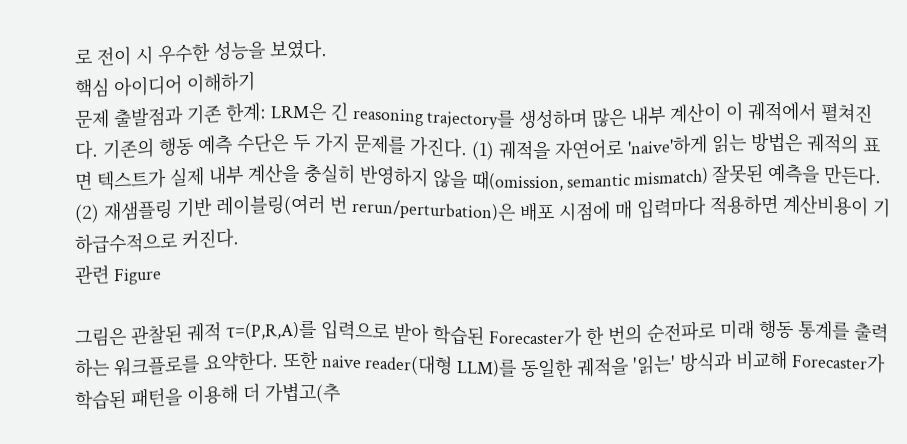로 전이 시 우수한 성능을 보였다.
핵심 아이디어 이해하기
문제 출발점과 기존 한계: LRM은 긴 reasoning trajectory를 생성하며 많은 내부 계산이 이 궤적에서 펼쳐진다. 기존의 행동 예측 수단은 두 가지 문제를 가진다. (1) 궤적을 자연어로 'naive'하게 읽는 방법은 궤적의 표면 텍스트가 실제 내부 계산을 충실히 반영하지 않을 때(omission, semantic mismatch) 잘못된 예측을 만든다. (2) 재샘플링 기반 레이블링(여러 번 rerun/perturbation)은 배포 시점에 매 입력마다 적용하면 계산비용이 기하급수적으로 커진다.
관련 Figure

그림은 관찰된 궤적 τ=(P,R,A)를 입력으로 받아 학습된 Forecaster가 한 번의 순전파로 미래 행동 통계를 출력하는 워크플로를 요약한다. 또한 naive reader(대형 LLM)를 동일한 궤적을 '읽는' 방식과 비교해 Forecaster가 학습된 패턴을 이용해 더 가볍고(추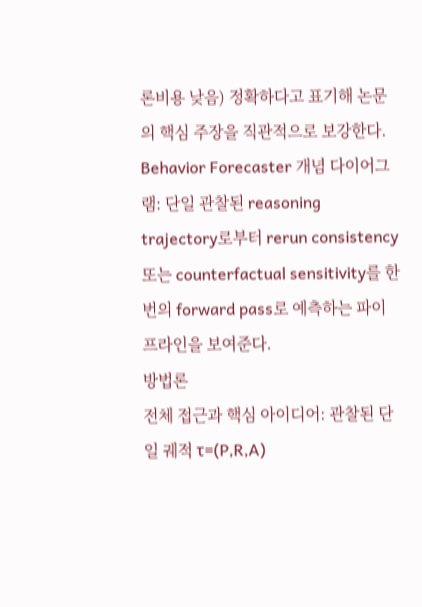론비용 낮음) 정확하다고 표기해 논문의 핵심 주장을 직관적으로 보강한다.
Behavior Forecaster 개념 다이어그램: 단일 관찰된 reasoning trajectory로부터 rerun consistency 또는 counterfactual sensitivity를 한 번의 forward pass로 예측하는 파이프라인을 보여준다.
방법론
전체 접근과 핵심 아이디어: 관찰된 단일 궤적 τ=(P,R,A)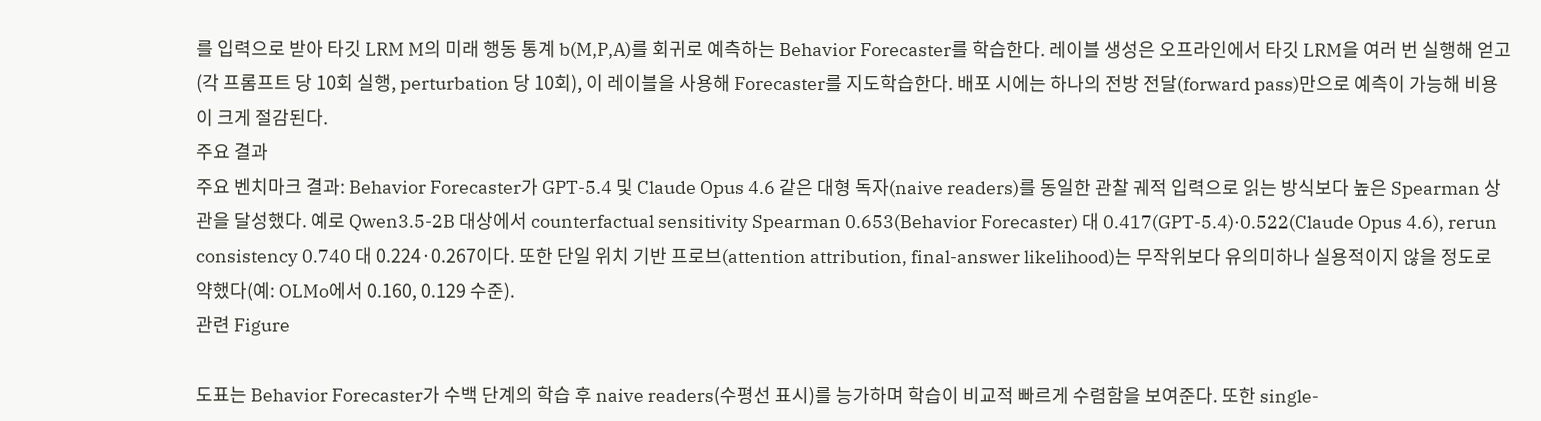를 입력으로 받아 타깃 LRM M의 미래 행동 통계 b(M,P,A)를 회귀로 예측하는 Behavior Forecaster를 학습한다. 레이블 생성은 오프라인에서 타깃 LRM을 여러 번 실행해 얻고(각 프롬프트 당 10회 실행, perturbation 당 10회), 이 레이블을 사용해 Forecaster를 지도학습한다. 배포 시에는 하나의 전방 전달(forward pass)만으로 예측이 가능해 비용이 크게 절감된다.
주요 결과
주요 벤치마크 결과: Behavior Forecaster가 GPT-5.4 및 Claude Opus 4.6 같은 대형 독자(naive readers)를 동일한 관찰 궤적 입력으로 읽는 방식보다 높은 Spearman 상관을 달성했다. 예로 Qwen3.5-2B 대상에서 counterfactual sensitivity Spearman 0.653(Behavior Forecaster) 대 0.417(GPT-5.4)·0.522(Claude Opus 4.6), rerun consistency 0.740 대 0.224·0.267이다. 또한 단일 위치 기반 프로브(attention attribution, final-answer likelihood)는 무작위보다 유의미하나 실용적이지 않을 정도로 약했다(예: OLMo에서 0.160, 0.129 수준).
관련 Figure

도표는 Behavior Forecaster가 수백 단계의 학습 후 naive readers(수평선 표시)를 능가하며 학습이 비교적 빠르게 수렴함을 보여준다. 또한 single-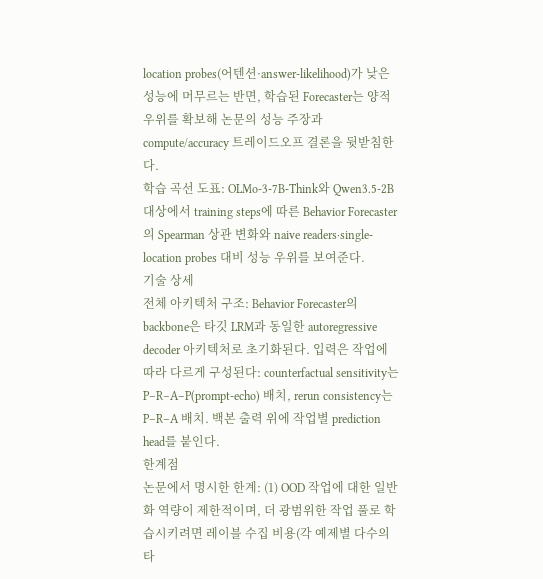location probes(어텐션·answer-likelihood)가 낮은 성능에 머무르는 반면, 학습된 Forecaster는 양적 우위를 확보해 논문의 성능 주장과 compute/accuracy 트레이드오프 결론을 뒷받침한다.
학습 곡선 도표: OLMo-3-7B-Think와 Qwen3.5-2B 대상에서 training steps에 따른 Behavior Forecaster의 Spearman 상관 변화와 naive readers·single-location probes 대비 성능 우위를 보여준다.
기술 상세
전체 아키텍처 구조: Behavior Forecaster의 backbone은 타깃 LRM과 동일한 autoregressive decoder 아키텍처로 초기화된다. 입력은 작업에 따라 다르게 구성된다: counterfactual sensitivity는 P–R–A–P(prompt-echo) 배치, rerun consistency는 P–R–A 배치. 백본 출력 위에 작업별 prediction head를 붙인다.
한계점
논문에서 명시한 한계: (1) OOD 작업에 대한 일반화 역량이 제한적이며, 더 광범위한 작업 풀로 학습시키려면 레이블 수집 비용(각 예제별 다수의 타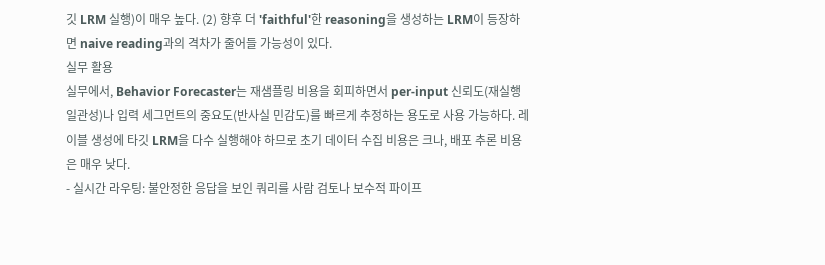깃 LRM 실행)이 매우 높다. (2) 향후 더 'faithful'한 reasoning을 생성하는 LRM이 등장하면 naive reading과의 격차가 줄어들 가능성이 있다.
실무 활용
실무에서, Behavior Forecaster는 재샘플링 비용을 회피하면서 per-input 신뢰도(재실행 일관성)나 입력 세그먼트의 중요도(반사실 민감도)를 빠르게 추정하는 용도로 사용 가능하다. 레이블 생성에 타깃 LRM을 다수 실행해야 하므로 초기 데이터 수집 비용은 크나, 배포 추론 비용은 매우 낮다.
- 실시간 라우팅: 불안정한 응답을 보인 쿼리를 사람 검토나 보수적 파이프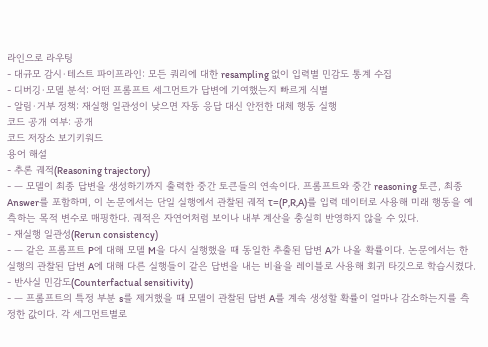라인으로 라우팅
- 대규모 감시·테스트 파이프라인: 모든 쿼리에 대한 resampling 없이 입력별 민감도 통계 수집
- 디버깅·모델 분석: 어떤 프롬프트 세그먼트가 답변에 기여했는지 빠르게 식별
- 알림·거부 정책: 재실행 일관성이 낮으면 자동 응답 대신 안전한 대체 행동 실행
코드 공개 여부: 공개
코드 저장소 보기키워드
용어 해설
- 추론 궤적(Reasoning trajectory)
- — 모델이 최종 답변을 생성하기까지 출력한 중간 토큰들의 연속이다. 프롬프트와 중간 reasoning 토큰, 최종 Answer를 포함하며, 이 논문에서는 단일 실행에서 관찰된 궤적 τ=(P,R,A)를 입력 데이터로 사용해 미래 행동을 예측하는 목적 변수로 매핑한다. 궤적은 자연어처럼 보이나 내부 계산을 충실히 반영하지 않을 수 있다.
- 재실행 일관성(Rerun consistency)
- — 같은 프롬프트 P에 대해 모델 M을 다시 실행했을 때 동일한 추출된 답변 A가 나올 확률이다. 논문에서는 한 실행의 관찰된 답변 A에 대해 다른 실행들이 같은 답변을 내는 비율을 레이블로 사용해 회귀 타깃으로 학습시켰다.
- 반사실 민감도(Counterfactual sensitivity)
- — 프롬프트의 특정 부분 s를 제거했을 때 모델이 관찰된 답변 A를 계속 생성할 확률이 얼마나 감소하는지를 측정한 값이다. 각 세그먼트별로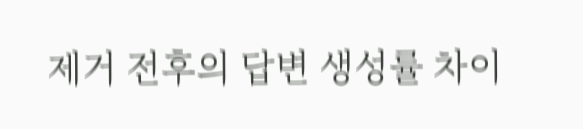제거 전후의 답변 생성률 차이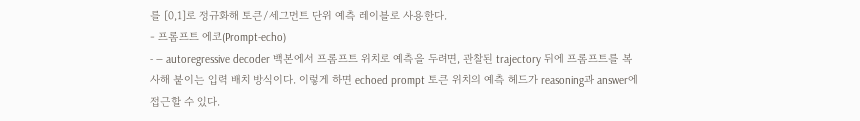를 [0,1]로 정규화해 토큰/세그먼트 단위 예측 레이블로 사용한다.
- 프롬프트 에코(Prompt-echo)
- — autoregressive decoder 백본에서 프롬프트 위치로 예측을 두려면, 관찰된 trajectory 뒤에 프롬프트를 복사해 붙이는 입력 배치 방식이다. 이렇게 하면 echoed prompt 토큰 위치의 예측 헤드가 reasoning과 answer에 접근할 수 있다.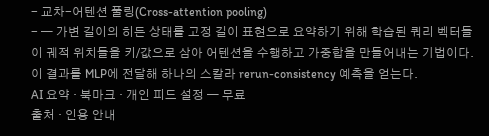- 교차-어텐션 풀링(Cross-attention pooling)
- — 가변 길이의 히든 상태를 고정 길이 표현으로 요약하기 위해 학습된 쿼리 벡터들이 궤적 위치들을 키/값으로 삼아 어텐션을 수행하고 가중합을 만들어내는 기법이다. 이 결과를 MLP에 전달해 하나의 스칼라 rerun-consistency 예측을 얻는다.
AI 요약 · 북마크 · 개인 피드 설정 — 무료
출처 · 인용 안내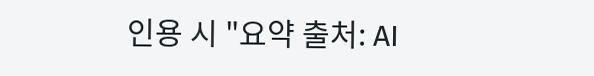인용 시 "요약 출처: AI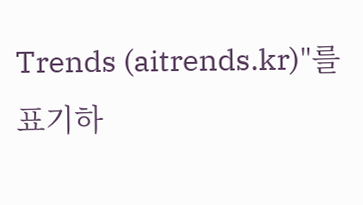Trends (aitrends.kr)"를 표기하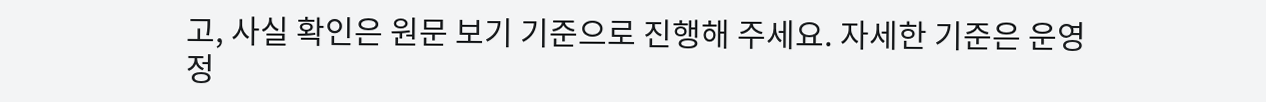고, 사실 확인은 원문 보기 기준으로 진행해 주세요. 자세한 기준은 운영 정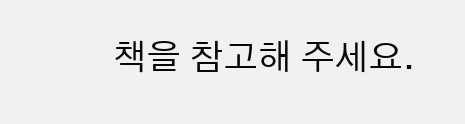책을 참고해 주세요.